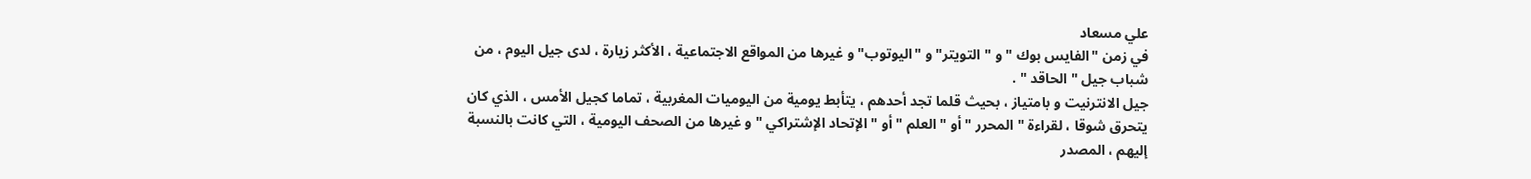علي مسعاد
في زمن "الفايس بوك " و " التويتر" و "اليوتوب" و غيرها من المواقع الاجتماعية ، الأكثر زيارة ، لدى جيل اليوم ، من شباب جيل " الحاقد " .
جيل الانترنيت و بامتياز ، بحيث قلما تجد أحدهم ، يتأبط يومية من اليوميات المغربية ، تماما كجيل الأمس ، الذي كان يتحرق شوقا ، لقراءة " المحرر " أو " العلم " أو " الإتحاد الإشتراكي " و غيرها من الصحف اليومية ، التي كانت بالنسبة إليهم ، المصدر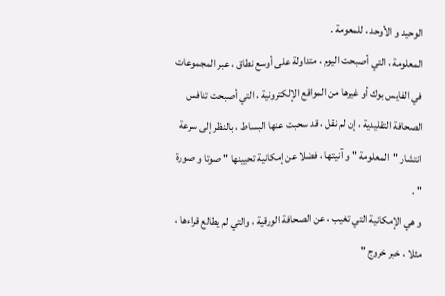الوحيد و الأوحد ، للمعومة .
المعلومة ، التي أصبحت اليوم ، متداولة على أوسع نطاق ، عبر المجموعات في الفايس بوك أو غيرها من المواقع الإلكترونية ، التي أصبحت تنافس الصحافة التقليدية ، إن لم نقل ، قد سحبت عنها البساط ، بالنظر إلى سرعة انتشار "المعلومة " و آنيتها ، فضلا عن إمكانية تحيينها " صوتا و صورة " .
و هي الإمكانية التي تغيب ، عن الصحافة الورقية ، والتي لم يطالع قراءها ، مثلا ، خبر خروج "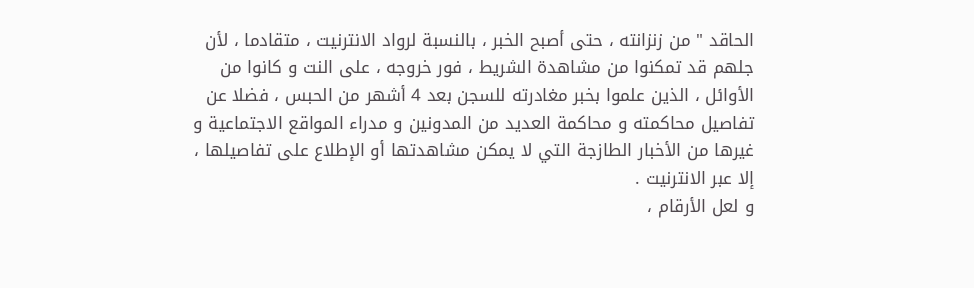الحاقد " من زنزانته ، حتى أصبح الخبر ، بالنسبة لرواد الانترنيت ، متقادما ، لأن جلهم قد تمكنوا من مشاهدة الشريط ، فور خروجه ، على النت و كانوا من الأوائل ، الذين علموا بخبر مغادرته للسجن بعد 4 أشهر من الحبس ، فضلا عن تفاصيل محاكمته و محاكمة العديد من المدونين و مدراء المواقع الاجتماعية و غيرها من الأخبار الطازجة التي لا يمكن مشاهدتها أو الإطلاع على تفاصيلها ، إلا عبر الانترنيت .
و لعل الأرقام ،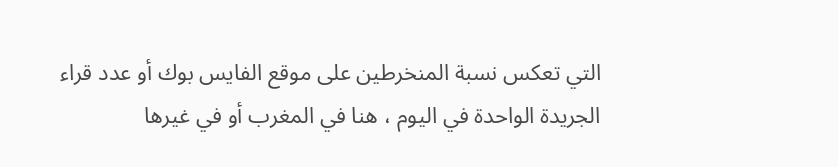التي تعكس نسبة المنخرطين على موقع الفايس بوك أو عدد قراء الجريدة الواحدة في اليوم ، هنا في المغرب أو في غيرها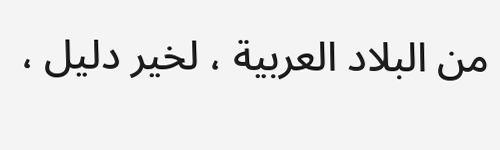من البلاد العربية ، لخير دليل ،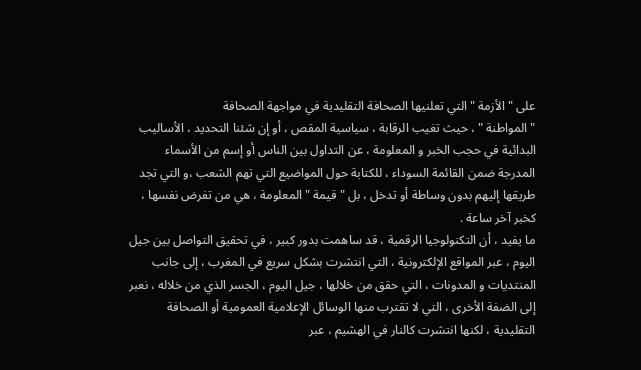على " الأزمة " التي تعلنيها الصحافة التقليدية في مواجهة الصحافة
" المواطنة " ، حيث تغيب الرقابة ، سياسية المقص ، أو إن شئنا التحديد ، الأساليب البدائية في حجب الخبر و المعلومة ، عن التداول بين الناس أو إسم من الأسماء المدرجة ضمن القائمة السوداء ، للكتابة حول المواضيع التي تهم الشعب ،و التي تجد طريقها إليهم بدون وساطة أو تدخل ، بل " قيمة " المعلومة ، هي من تفرض نفسها ، كخبر آخر ساعة .
ما يفيد ، أن التكنولوجيا الرقمية ، قد ساهمت بدور كبير ، في تحقيق التواصل بين جيل اليوم ، عبر المواقع الإلكترونية ، التي انتشرت بشكل سريع في المغرب ، إلى جانب المنتديات و المدونات ، التي حقق من خلالها ، جيل اليوم ، الجسر الذي من خلاله ، نعبر إلى الضفة الأخرى ، التي لا تقترب منها الوسائل الإعلامية العمومية أو الصحافة التقليدية ، لكنها انتشرت كالنار في الهشيم ، عبر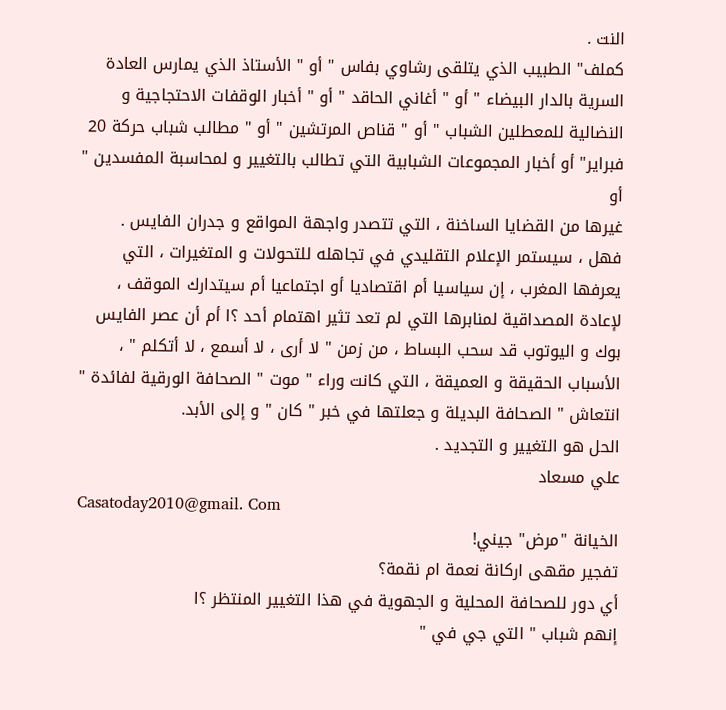النت .
كملف" الطبيب الذي يتلقى رشاوي بفاس " أو " الأستاذ الذي يمارس العادة السرية بالدار البيضاء " أو " أغاني الحاقد " أو " أخبار الوقفات الاحتجاجية و النضالية للمعطلين الشباب " أو " قناص المرتشين " أو " مطالب شباب حركة 20 فبراير" أو أخبار المجموعات الشبابية التي تطالب بالتغيير و لمحاسبة المفسدين " أو
غيرها من القضايا الساخنة ، التي تتصدر واجهة المواقع و جدران الفايس .
فهل ، سيستمر الإعلام التقليدي في تجاهله للتحولات و المتغيرات ، التي يعرفها المغرب ، إن سياسيا أم اقتصاديا أو اجتماعيا أم سيتدارك الموقف ، لإعادة المصداقية لمنابرها التي لم تعد تثير اهتمام أحد ؟ا أم أن عصر الفايس بوك و اليوتوب قد سحب البساط ، من زمن " لا أرى ، لا أسمع ، لا أتكلم " ، الأسباب الحقيقة و العميقة ، التي كانت وراء " موت " الصحافة الورقية لفائدة " انتعاش " الصحافة البديلة و جعلتها في خبر " كان " و إلى الأبد.
الحل هو التغيير و التجديد .
علي مسعاد
Casatoday2010@gmail. Com
الخيانة "مرض" جيني!
تفجير مقهى اركانة نعمة ام نقمة؟
أي دور للصحافة المحلية و الجهوية في هذا التغيير المنتظر ؟ا
إنهم شباب " التي جي في "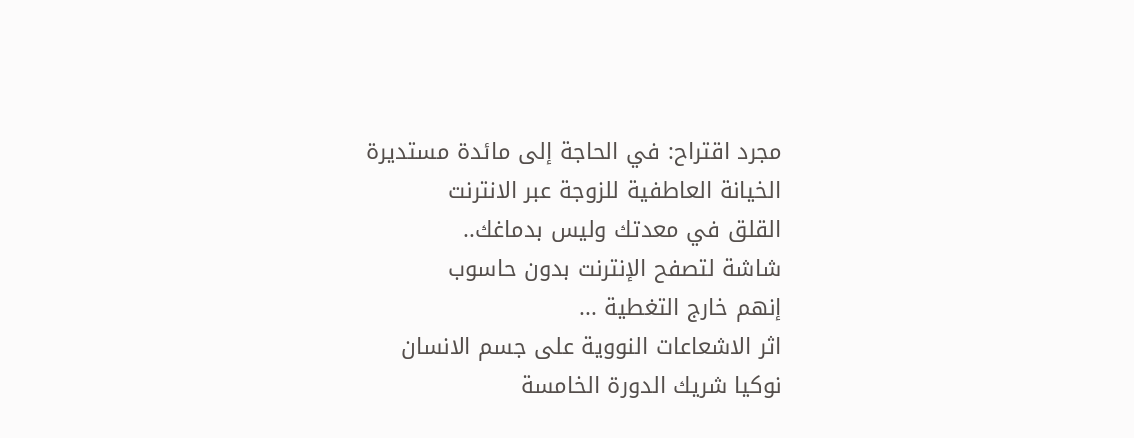مجرد اقتراح: في الحاجة إلى مائدة مستديرة
الخيانة العاطفية للزوجة عبر الانترنت
القلق في معدتك وليس بدماغك..
شاشة لتصفح الإنترنت بدون حاسوب
إنهم خارج التغطية ...
اثر الاشعاعات النووية على جسم الانسان
نوكيا شريك الدورة الخامسة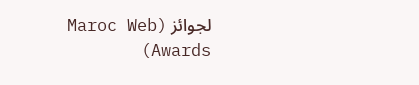لجوائز (Maroc Web Awards)